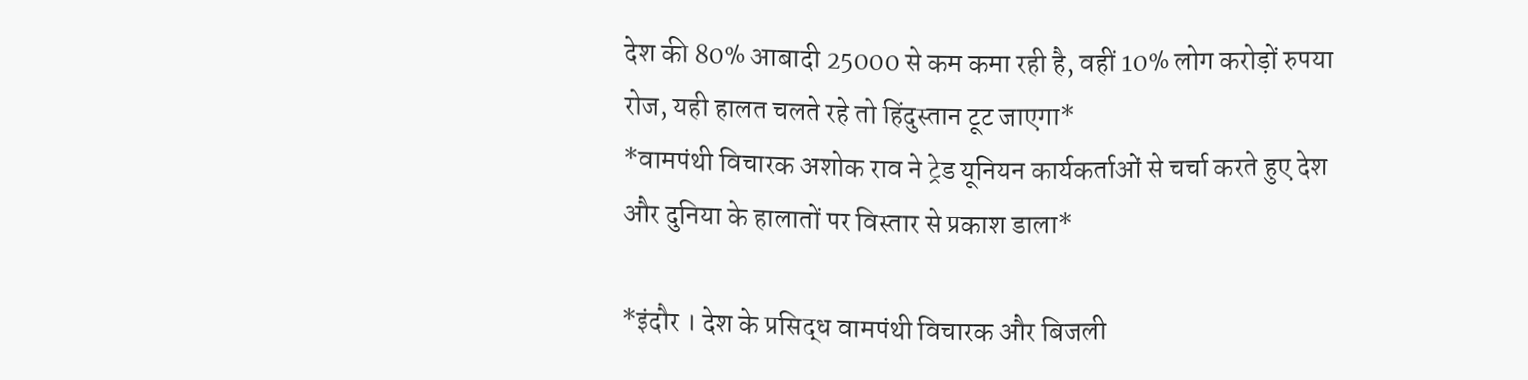देश की 80% आबादी 25000 से कम कमा रही है, वहीं 10% लोग करोड़ों रुपया रोज, यही हालत चलते रहे तो हिंदुस्तान टूट जाएगा*
*वामपंथी विचारक अशोक राव ने ट्रेड यूनियन कार्यकर्ताओं से चर्चा करते हुए देश और दुनिया के हालातों पर विस्तार से प्रकाश डाला*

*इंदौर । देश के प्रसिद्ध वामपंथी विचारक और बिजली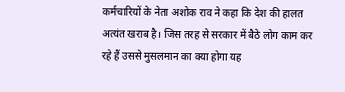कर्मचारियों के नेता अशोक राव ने कहा कि देश की हालत अत्यंत खराब है। जिस तरह से सरकार में बैठे लोग काम कर रहे हैं उससे मुसलमान का क्या होगा यह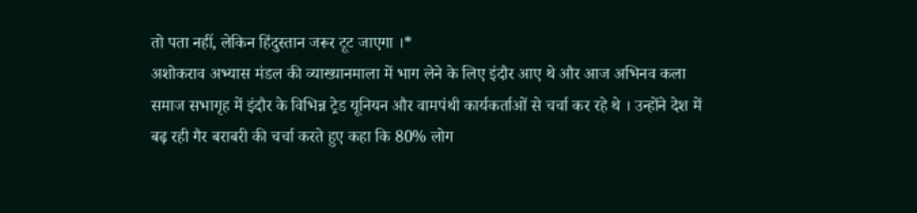तो पता नहीं, लेकिन हिंदुस्तान जरूर टूट जाएगा ।*
अशोकराव अभ्यास मंडल की व्याख्यानमाला में भाग लेने के लिए इंदौर आए थे और आज अभिनव कला समाज सभागृह में इंदौर के विभिन्न ट्रेड यूनियन और वामपंथी कार्यकर्ताओं से चर्चा कर रहे थे । उन्होंने देश में बढ़ रही गैर बराबरी की चर्चा करते हुए कहा कि 80% लोग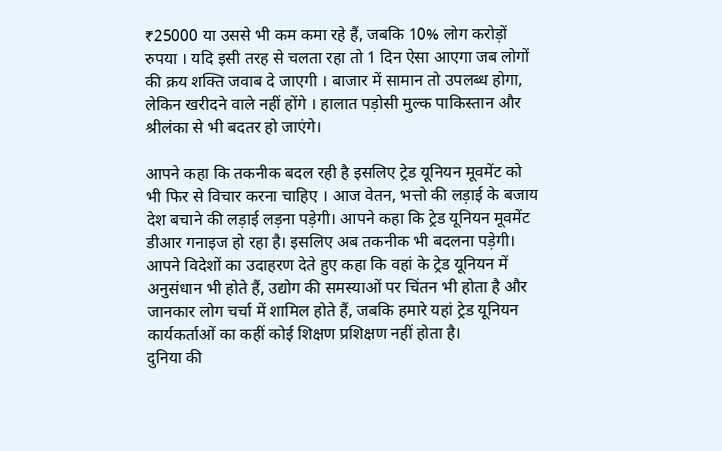₹25000 या उससे भी कम कमा रहे हैं, जबकि 10% लोग करोड़ों रुपया । यदि इसी तरह से चलता रहा तो 1 दिन ऐसा आएगा जब लोगों की क्रय शक्ति जवाब दे जाएगी । बाजार में सामान तो उपलब्ध होगा, लेकिन खरीदने वाले नहीं होंगे । हालात पड़ोसी मुल्क पाकिस्तान और श्रीलंका से भी बदतर हो जाएंगे।

आपने कहा कि तकनीक बदल रही है इसलिए ट्रेड यूनियन मूवमेंट को भी फिर से विचार करना चाहिए । आज वेतन, भत्तो की लड़ाई के बजाय देश बचाने की लड़ाई लड़ना पड़ेगी। आपने कहा कि ट्रेड यूनियन मूवमेंट डीआर गनाइज हो रहा है। इसलिए अब तकनीक भी बदलना पड़ेगी। आपने विदेशों का उदाहरण देते हुए कहा कि वहां के ट्रेड यूनियन में अनुसंधान भी होते हैं, उद्योग की समस्याओं पर चिंतन भी होता है और जानकार लोग चर्चा में शामिल होते हैं, जबकि हमारे यहां ट्रेड यूनियन कार्यकर्ताओं का कहीं कोई शिक्षण प्रशिक्षण नहीं होता है।
दुनिया की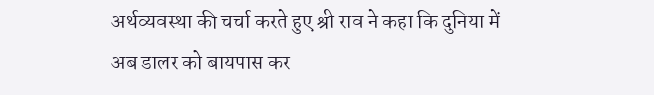अर्थव्यवस्था की चर्चा करते हुए श्री राव ने कहा कि दुनिया में अब डालर को बायपास कर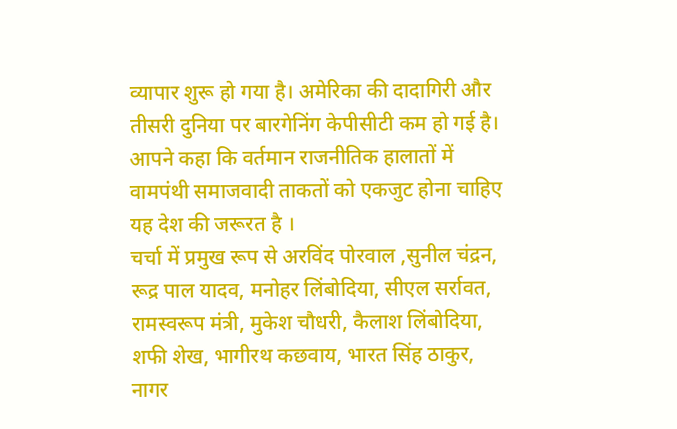व्यापार शुरू हो गया है। अमेरिका की दादागिरी और तीसरी दुनिया पर बारगेनिंग केपीसीटी कम हो गई है। आपने कहा कि वर्तमान राजनीतिक हालातों में वामपंथी समाजवादी ताकतों को एकजुट होना चाहिए यह देश की जरूरत है ।
चर्चा में प्रमुख रूप से अरविंद पोरवाल ,सुनील चंद्रन, रूद्र पाल यादव, मनोहर लिंबोदिया, सीएल सर्रावत, रामस्वरूप मंत्री, मुकेश चौधरी, कैलाश लिंबोदिया, शफी शेख, भागीरथ कछवाय, भारत सिंह ठाकुर, नागर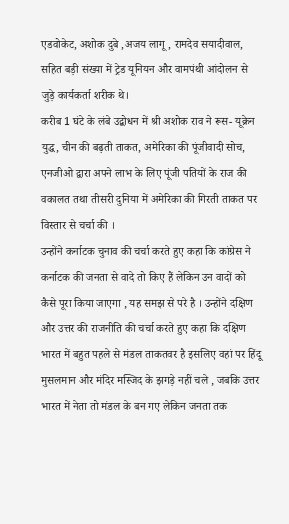एडवोकेट, अशोक दुबे ,अजय लागू, रामदेव सयादीवाल, सहित बड़ी संख्या में ट्रेड यूनियन और वामपंथी आंदोलन से जुड़े कार्यकर्ता शरीक थे।
करीब 1 घंटे के लंबे उद्बोधन में श्री अशोक राव ने रूस- यूक्रेन युद्ध, चीन की बढ़ती ताकत, अमेरिका की पूंजीवादी सोच, एनजीओ द्वारा अपने लाभ के लिए पूंजी पतियों के राज की वकालत तथा तीसरी दुनिया में अमेरिका की गिरती ताकत पर विस्तार से चर्चा की ।
उन्होंने कर्नाटक चुनाव की चर्चा करते हुए कहा कि कांग्रेस ने कर्नाटक की जनता से वादे तो किए हैं लेकिन उन वादों को कैसे पूरा किया जाएगा , यह समझ से परे है । उन्होंने दक्षिण और उत्तर की राजनीति की चर्चा करते हुए कहा कि दक्षिण भारत में बहुत पहले से मंडल ताकतवर है इसलिए वहां पर हिंदू मुसलमान और मंदिर मस्जिद के झगड़े नहीं चले , जबकि उत्तर भारत में नेता तो मंडल के बन गए लेकिन जनता तक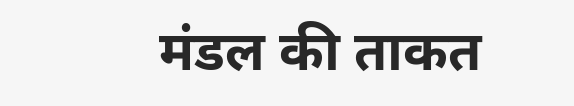मंडल की ताकत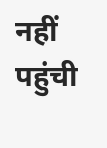नहीं पहुंची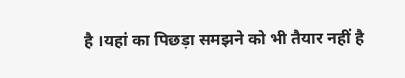है ।यहां का पिछड़ा समझने को भी तैयार नहीं है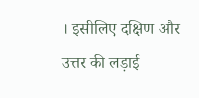। इसीलिए दक्षिण और उत्तर की लड़ाई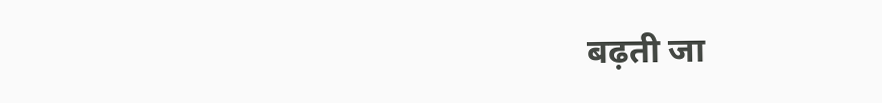बढ़ती जा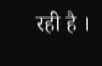रही है ।